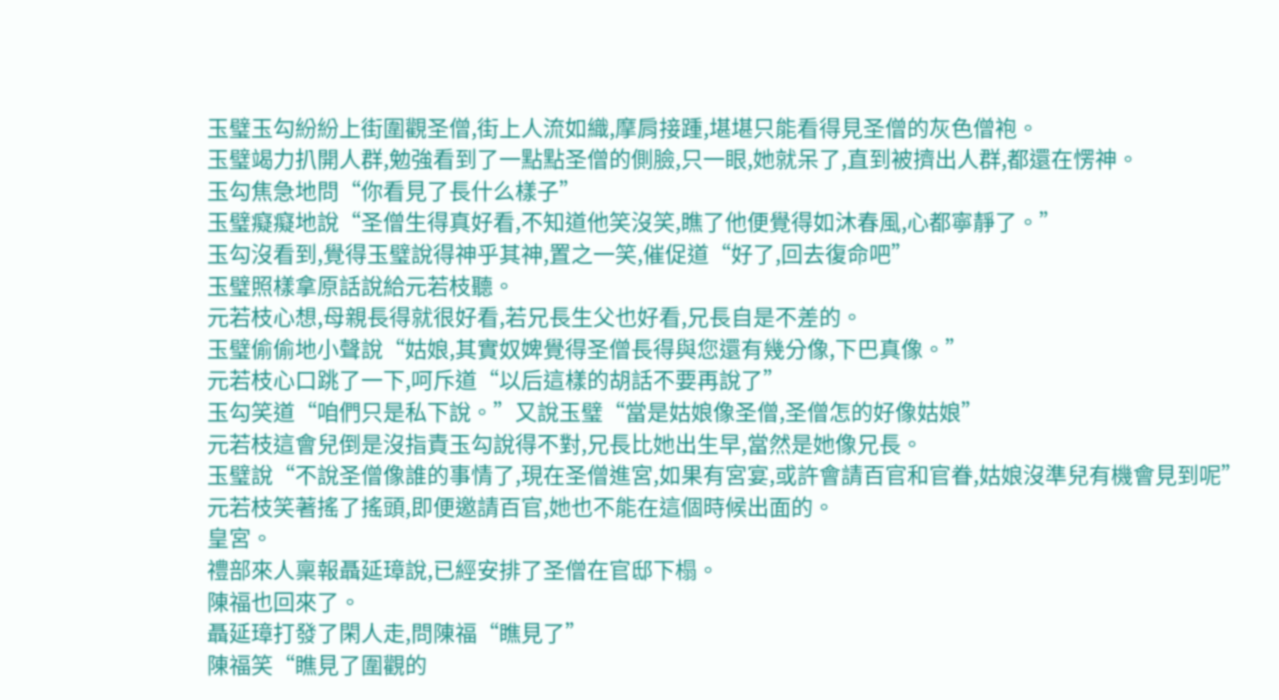玉璧玉勾紛紛上街圍觀圣僧,街上人流如織,摩肩接踵,堪堪只能看得見圣僧的灰色僧袍。
玉璧竭力扒開人群,勉強看到了一點點圣僧的側臉,只一眼,她就呆了,直到被擠出人群,都還在愣神。
玉勾焦急地問“你看見了長什么樣子”
玉璧癡癡地說“圣僧生得真好看,不知道他笑沒笑,瞧了他便覺得如沐春風,心都寧靜了。”
玉勾沒看到,覺得玉璧說得神乎其神,置之一笑,催促道“好了,回去復命吧”
玉璧照樣拿原話說給元若枝聽。
元若枝心想,母親長得就很好看,若兄長生父也好看,兄長自是不差的。
玉璧偷偷地小聲說“姑娘,其實奴婢覺得圣僧長得與您還有幾分像,下巴真像。”
元若枝心口跳了一下,呵斥道“以后這樣的胡話不要再說了”
玉勾笑道“咱們只是私下說。”又說玉璧“當是姑娘像圣僧,圣僧怎的好像姑娘”
元若枝這會兒倒是沒指責玉勾說得不對,兄長比她出生早,當然是她像兄長。
玉璧說“不說圣僧像誰的事情了,現在圣僧進宮,如果有宮宴,或許會請百官和官眷,姑娘沒準兒有機會見到呢”
元若枝笑著搖了搖頭,即便邀請百官,她也不能在這個時候出面的。
皇宮。
禮部來人稟報聶延璋說,已經安排了圣僧在官邸下榻。
陳福也回來了。
聶延璋打發了閑人走,問陳福“瞧見了”
陳福笑“瞧見了圍觀的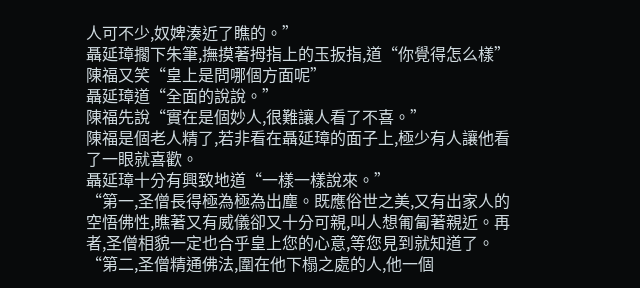人可不少,奴婢湊近了瞧的。”
聶延璋擱下朱筆,撫摸著拇指上的玉扳指,道“你覺得怎么樣”
陳福又笑“皇上是問哪個方面呢”
聶延璋道“全面的說說。”
陳福先說“實在是個妙人,很難讓人看了不喜。”
陳福是個老人精了,若非看在聶延璋的面子上,極少有人讓他看了一眼就喜歡。
聶延璋十分有興致地道“一樣一樣說來。”
“第一,圣僧長得極為極為出塵。既應俗世之美,又有出家人的空悟佛性,瞧著又有威儀卻又十分可親,叫人想匍匐著親近。再者,圣僧相貌一定也合乎皇上您的心意,等您見到就知道了。
“第二,圣僧精通佛法,圍在他下榻之處的人,他一個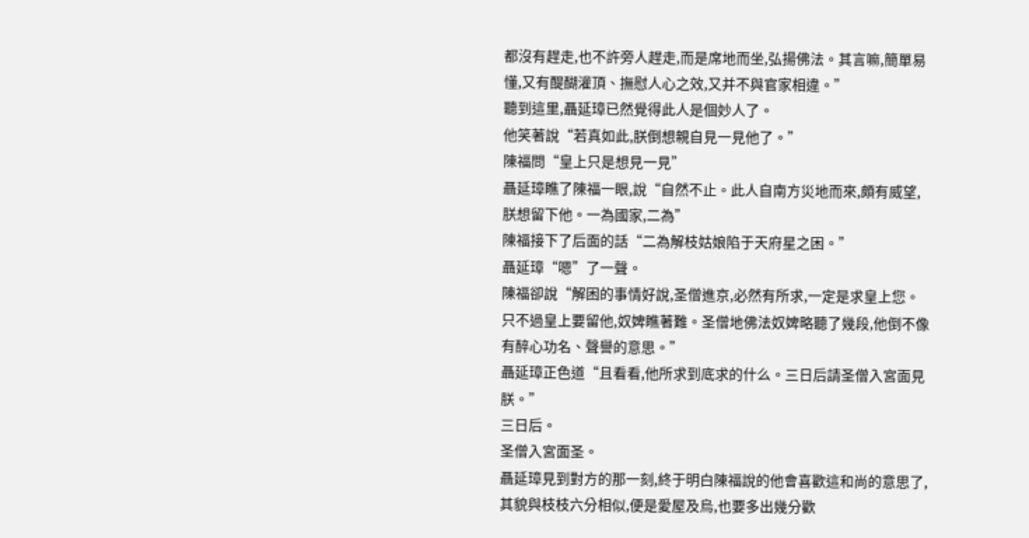都沒有趕走,也不許旁人趕走,而是席地而坐,弘揚佛法。其言嘛,簡單易懂,又有醍醐灌頂、撫慰人心之效,又并不與官家相違。”
聽到這里,聶延璋已然覺得此人是個妙人了。
他笑著說“若真如此,朕倒想親自見一見他了。”
陳福問“皇上只是想見一見”
聶延璋瞧了陳福一眼,說“自然不止。此人自南方災地而來,頗有威望,朕想留下他。一為國家,二為”
陳福接下了后面的話“二為解枝姑娘陷于天府星之困。”
聶延璋“嗯”了一聲。
陳福卻說“解困的事情好說,圣僧進京,必然有所求,一定是求皇上您。只不過皇上要留他,奴婢瞧著難。圣僧地佛法奴婢略聽了幾段,他倒不像有醉心功名、聲譽的意思。”
聶延璋正色道“且看看,他所求到底求的什么。三日后請圣僧入宮面見朕。”
三日后。
圣僧入宮面圣。
聶延璋見到對方的那一刻,終于明白陳福說的他會喜歡這和尚的意思了,其貌與枝枝六分相似,便是愛屋及烏,也要多出幾分歡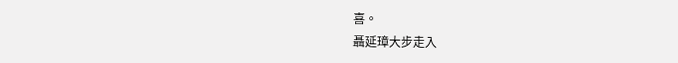喜。
聶延璋大步走入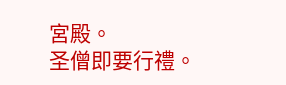宮殿。
圣僧即要行禮。